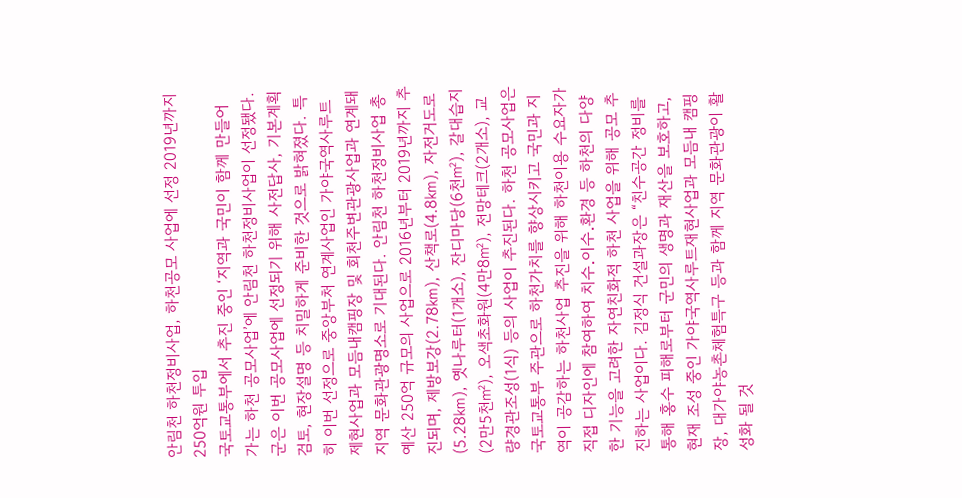안림천 하천정비사업, 하천공모 사업에 선정 2019년까지 250억원 투입
국토교통부에서 추진 중인 ‘지역과 국민이 함께 만들어 가는 하천 공모사업’에 안림천 하천정비사업이 선정됐다. 군은 이번 공모사업에 선정되기 위해 사전답사, 기본계획 검토, 현장설명 등 치밀하게 준비한 것으로 밝혀졌다. 특히 이번 선정으로 중앙부처 연계사업인 가야국역사루트제현사업과 모듬내캠핑장 및 회천주변관광사업과 연계돼 지역 문화관광명소로 기대된다. 안림천 하천정비사업 총 예산 250억 규모의 사업으로 2016년부터 2019년까지 추진되며, 제방보강(2.78㎞), 산책로(4.8㎞), 자전거도로(5.28㎞), 옛나루터(1개소), 잔디마당(6천㎡), 갈대습지(2만5천㎡), 오색초화원(4만8㎡), 전망테크(2개소), 교량경관조성(1식) 등의 사업이 추진된다. 하천 공모사업은 국토교통부 주관으로 하천가치를 향상시키고 국민과 지역이 공감하는 하천사업 추진을 위해 하천이용 수요자가 직접 디자인에 참여하여 치수․이수․환경 등 하천의 다양한 기능을 고려한 자연친화적 하천 사업을 위해 공모 추진하는 사업이다. 김정식 건설과장은 “친수공간 정비를 통해 홍수 피해로부터 군민의 생명과 재산을 보호하고, 현재 조성 중인 가야국역사루트재현사업과 모듬내 캠핑장, 대가야농촌체험특구 등과 함께 지역 문화관광이 활성화 될 것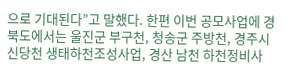으로 기대된다”고 말했다. 한편 이번 공모사업에 경북도에서는 울진군 부구천, 청송군 주방천, 경주시 신당천 생태하천조성사업, 경산 남천 하천정비사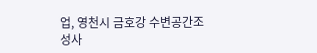업, 영천시 금호강 수변공간조성사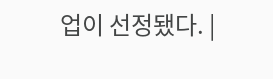업이 선정됐다. |